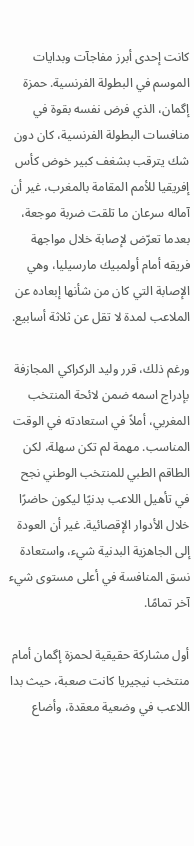كانت إحدى أبرز مفاجآت وبدايات الموسم في البطولة الفرنسية. حمزة إگمان، الذي فرض نفسه بقوة في منافسات البطولة الفرنسية، كان دون شك يترقب بشغف كبير خوض كأس إفريقيا للأمم المقامة بالمغرب، غير أن آماله سرعان ما تلقت ضربة موجعة، بعدما تعرّض لإصابة خلال مواجهة فريقه أمام أولمبيك مارسيليا، وهي الإصابة التي كان من شأنها إبعاده عن الملاعب لمدة لا تقل عن ثلاثة أسابيع.

ورغم ذلك، قرر وليد الركراكي المجازفة بإدراج اسمه ضمن لائحة المنتخب المغربي، أملاً في استعادته في الوقت المناسب. مهمة لم تكن سهلة، لكن الطاقم الطبي للمنتخب الوطني نجح في تأهيل اللاعب بدنيًا ليكون حاضرًا خلال الأدوار الإقصائية. غير أن العودة إلى الجاهزية البدنية شيء، واستعادة نسق المنافسة في أعلى مستوى شيء آخر تمامًا.

أول مشاركة حقيقية لحمزة إگمان أمام منتخب نيجيريا كانت صعبة، حيث بدا اللاعب في وضعية معقدة، وأضاع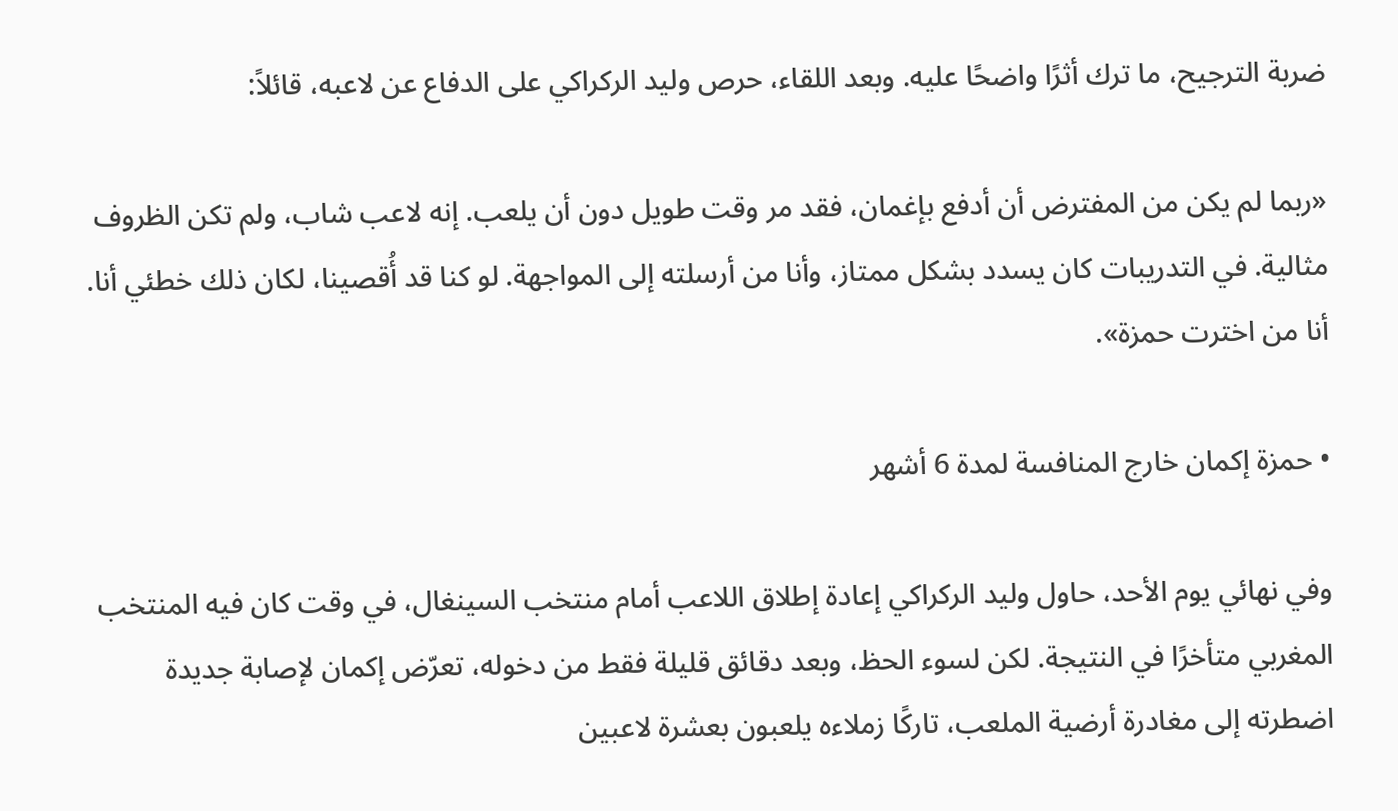ضربة الترجيح، ما ترك أثرًا واضحًا عليه. وبعد اللقاء، حرص وليد الركراكي على الدفاع عن لاعبه، قائلاً:

«ربما لم يكن من المفترض أن أدفع بإغمان، فقد مر وقت طويل دون أن يلعب. إنه لاعب شاب، ولم تكن الظروف مثالية. في التدريبات كان يسدد بشكل ممتاز، وأنا من أرسلته إلى المواجهة. لو كنا قد أُقصينا، لكان ذلك خطئي أنا. أنا من اخترت حمزة».

• حمزة إكمان خارج المنافسة لمدة 6 أشهر

وفي نهائي يوم الأحد، حاول وليد الركراكي إعادة إطلاق اللاعب أمام منتخب السينغال، في وقت كان فيه المنتخب المغربي متأخرًا في النتيجة. لكن لسوء الحظ، وبعد دقائق قليلة فقط من دخوله، تعرّض إكمان لإصابة جديدة اضطرته إلى مغادرة أرضية الملعب، تاركًا زملاءه يلعبون بعشرة لاعبين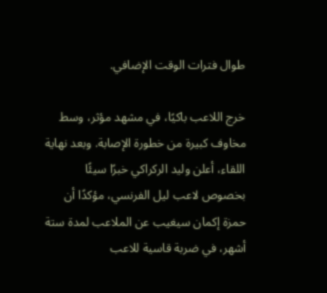طوال فترات الوقت الإضافي.

خرج اللاعب باكيًا، في مشهد مؤثر، وسط مخاوف كبيرة من خطورة الإصابة. وبعد نهاية اللقاء، أعلن وليد الركراكي خبرًا سيئًا بخصوص لاعب ليل الفرنسي، مؤكدًا أن حمزة إكمان سيغيب عن الملاعب لمدة ستة أشهر، في ضربة قاسية للاعب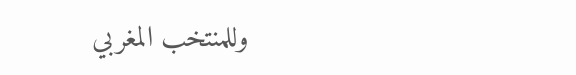وللمنتخب المغربي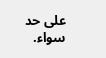على حد سواء.